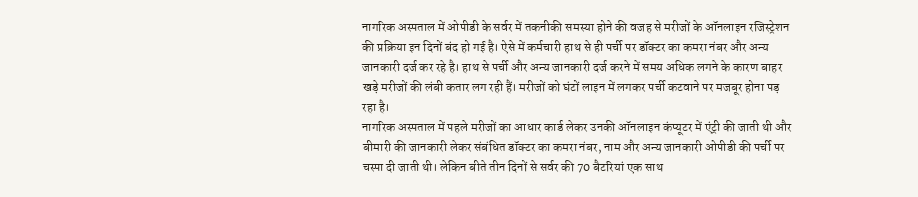नागरिक अस्पताल में ओपीडी के सर्वर में तकनीकी समस्या होने की वजह से मरीजों के ऑनलाइन रजिस्ट्रेशन की प्रक्रिया इन दिनों बंद हो गई है। ऐसे में कर्मचारी हाथ से ही पर्ची पर डॉक्टर का कमरा नंबर और अन्य जानकारी दर्ज कर रहे है। हाथ से पर्ची और अन्य जानकारी दर्ज करने में समय अधिक लगने के कारण बाहर खड़े मरीजों की लंबी कतार लग रही हैं। मरीजों को घंटों लाइन में लगकर पर्ची कटवाने पर मजबूर होना पड़ रहा है।
नागरिक अस्पताल में पहले मरीजों का आधार कार्ड लेकर उनकी ऑनलाइन कंप्यूटर में एंट्री की जाती थी और बीमारी की जानकारी लेकर संबंधित डॉक्टर का कमरा नंबर, नाम और अन्य जानकारी ओपीडी की पर्ची पर चस्पा दी जाती थी। लेकिन बीते तीन दिनों से सर्वर की 70 बैटरियां एक साथ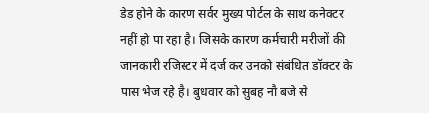डेड होने के कारण सर्वर मुख्य पोर्टल के साथ कनेक्टर नहीं हो पा रहा है। जिसके कारण कर्मचारी मरीजों की जानकारी रजिस्टर में दर्ज कर उनको संबंधित डॉक्टर के पास भेज रहे है। बुधवार को सुबह नौ बजे से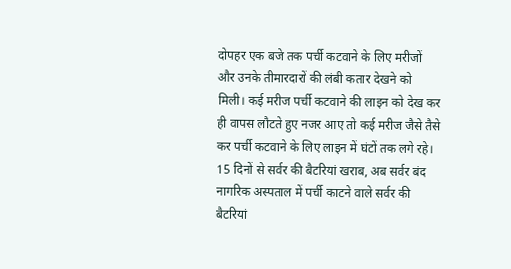दोपहर एक बजे तक पर्ची कटवाने के लिए मरीजों और उनके तीमारदारों की लंबी कतार देखने को मिली। कई मरीज पर्ची कटवाने की लाइन को देख कर ही वापस लौटते हुए नजर आए तो कई मरीज जैसे तैसे कर पर्ची कटवाने के लिए लाइन में घंटों तक लगे रहे।
15 दिनों से सर्वर की बैटरियां खराब, अब सर्वर बंद
नागरिक अस्पताल में पर्ची काटने वाले सर्वर की बैटरियां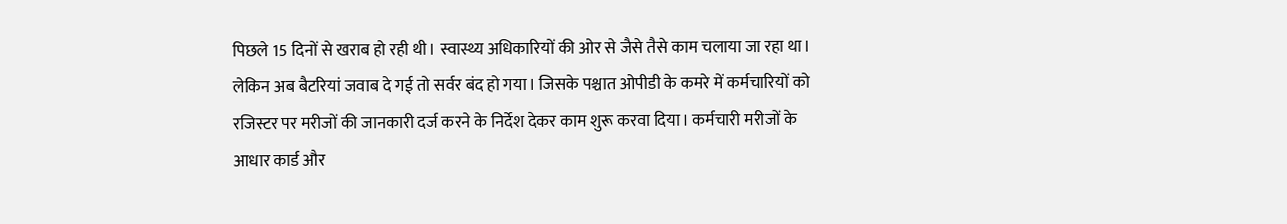पिछले 15 दिनों से खराब हो रही थी। स्वास्थ्य अधिकारियों की ओर से जैसे तैसे काम चलाया जा रहा था। लेकिन अब बैटरियां जवाब दे गई तो सर्वर बंद हो गया। जिसके पश्चात ओपीडी के कमरे में कर्मचारियों को रजिस्टर पर मरीजों की जानकारी दर्ज करने के निर्देश देकर काम शुरू करवा दिया। कर्मचारी मरीजों के आधार कार्ड और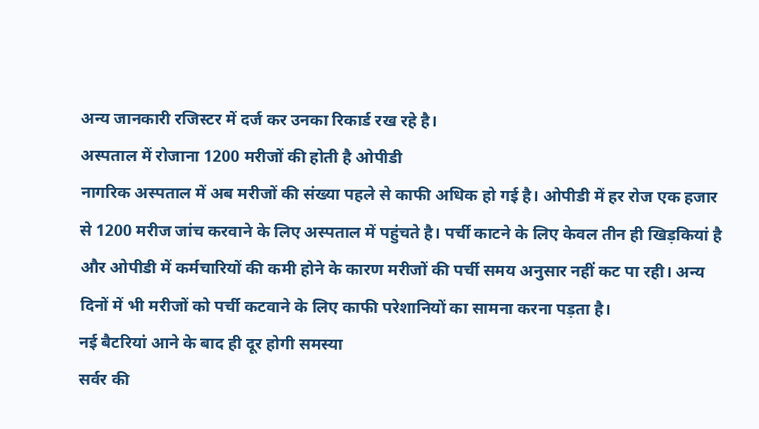अन्य जानकारी रजिस्टर में दर्ज कर उनका रिकार्ड रख रहे है।
अस्पताल में रोजाना 1200 मरीजों की होती है ओपीडी
नागरिक अस्पताल में अब मरीजों की संख्या पहले से काफी अधिक हो गई है। ओपीडी में हर रोज एक हजार से 1200 मरीज जांच करवाने के लिए अस्पताल में पहुंचते है। पर्ची काटने के लिए केवल तीन ही खिड़कियां है और ओपीडी में कर्मचारियों की कमी होने के कारण मरीजों की पर्ची समय अनुसार नहीं कट पा रही। अन्य दिनों में भी मरीजों को पर्ची कटवाने के लिए काफी परेशानियों का सामना करना पड़ता है।
नई बैटरियां आने के बाद ही दूर होगी समस्या
सर्वर की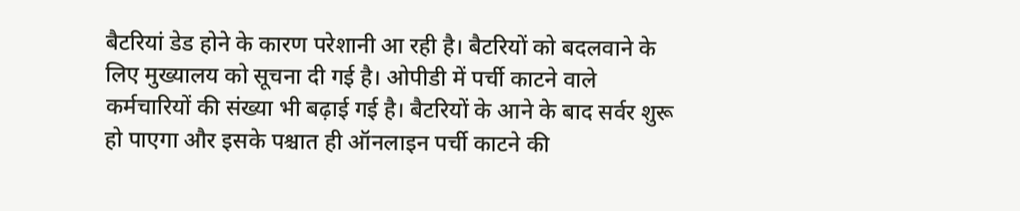बैटरियां डेड होने के कारण परेशानी आ रही है। बैटरियों को बदलवाने के लिए मुख्यालय को सूचना दी गई है। ओपीडी में पर्ची काटने वाले कर्मचारियों की संख्या भी बढ़ाई गई है। बैटरियों के आने के बाद सर्वर शुरू हो पाएगा और इसके पश्चात ही ऑनलाइन पर्ची काटने की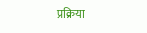प्रक्रिया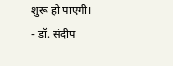शुरू हो पाएगी।
- डॉ. संदीप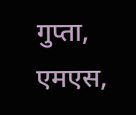गुप्ता, एमएस,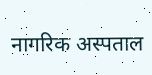नागरिक अस्पताल